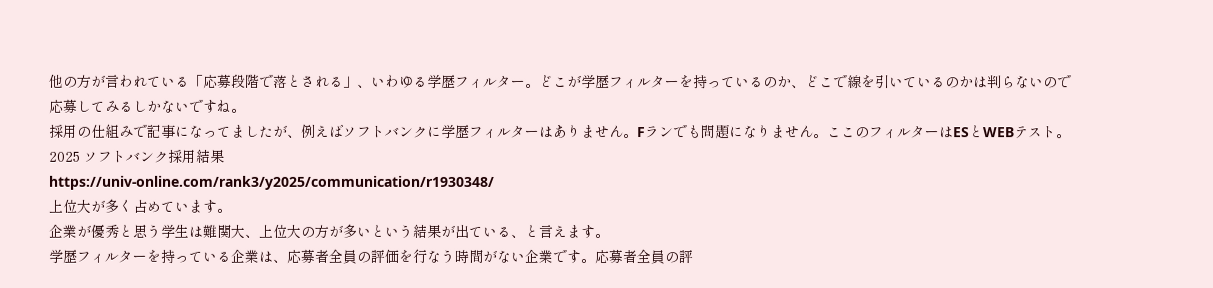他の方が言われている「応募段階で落とされる」、いわゆる学歴フィルター。どこが学歴フィルターを持っているのか、どこで線を引いているのかは判らないので応募してみるしかないですね。
採用の仕組みで記事になってましたが、例えばソフトバンクに学歴フィルターはありません。Fランでも問題になりません。ここのフィルターはESとWEBテスト。
2025 ソフトバンク採用結果
https://univ-online.com/rank3/y2025/communication/r1930348/
上位大が多く占めています。
企業が優秀と思う学生は難関大、上位大の方が多いという結果が出ている、と言えます。
学歴フィルターを持っている企業は、応募者全員の評価を行なう時間がない企業です。応募者全員の評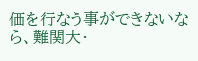価を行なう事ができないなら、難関大・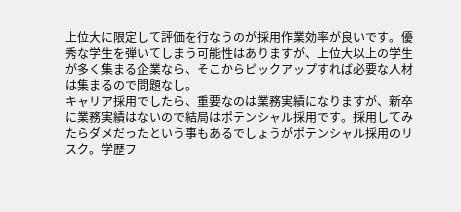上位大に限定して評価を行なうのが採用作業効率が良いです。優秀な学生を弾いてしまう可能性はありますが、上位大以上の学生が多く集まる企業なら、そこからピックアップすれば必要な人材は集まるので問題なし。
キャリア採用でしたら、重要なのは業務実績になりますが、新卒に業務実績はないので結局はポテンシャル採用です。採用してみたらダメだったという事もあるでしょうがポテンシャル採用のリスク。学歴フ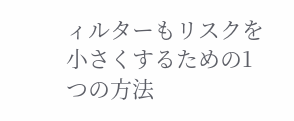ィルターもリスクを小さくするための1つの方法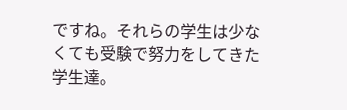ですね。それらの学生は少なくても受験で努力をしてきた学生達。